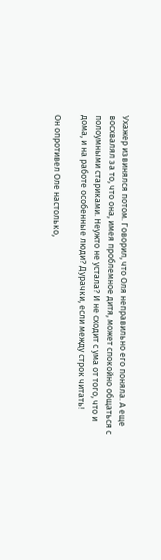Ухажер извинялся потом. Говорил, что Оля неправильно его поняла. А еще восхвалял за то, что она, имея проблемное дитя, может спокойно общаться с полоумными стариками. Неужто не устала? И не сходит с ума от того, что и дома, и на работе особенные люди? Дурачки, если между строк читать!

Он опротивел Оле настолько,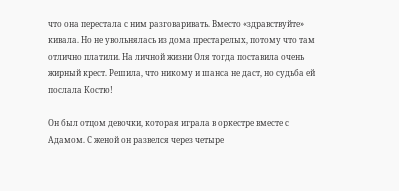что она перестала с ним разговаривать. Вместо «здравствуйте» кивала. Но не увольнялась из дома престарелых, потому что там отлично платили. На личной жизни Оля тогда поставила очень жирный крест. Решила, что никому и шанса не даст, но судьба ей послала Костю!

Он был отцом девочки, которая играла в оркестре вместе с Адамом. С женой он развелся через четыре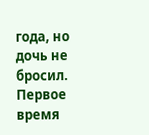года, но дочь не бросил. Первое время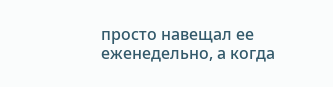просто навещал ее еженедельно, а когда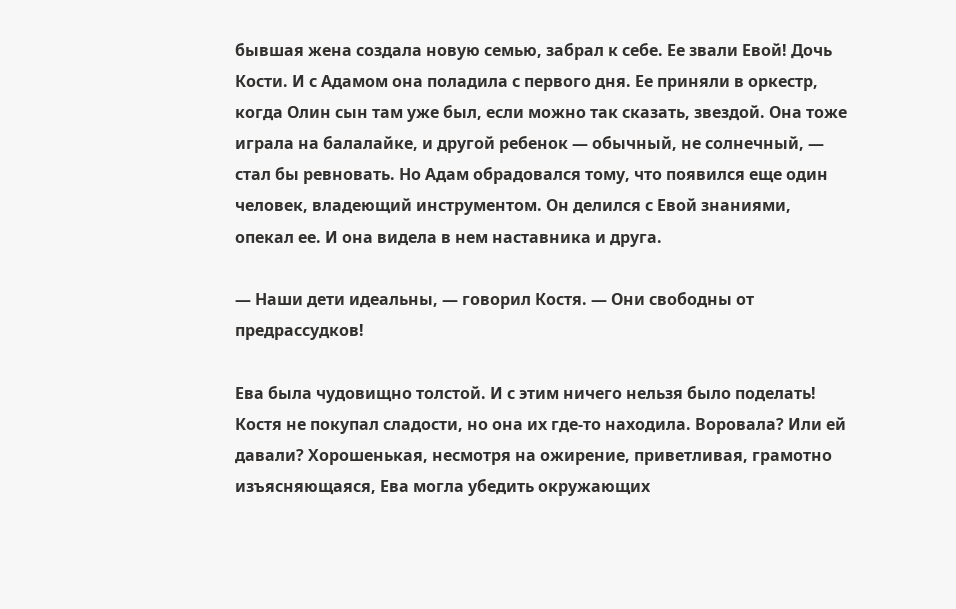бывшая жена создала новую семью, забрал к себе. Ее звали Евой! Дочь Кости. И с Адамом она поладила с первого дня. Ее приняли в оркестр, когда Олин сын там уже был, если можно так сказать, звездой. Она тоже играла на балалайке, и другой ребенок — обычный, не солнечный, — стал бы ревновать. Но Адам обрадовался тому, что появился еще один человек, владеющий инструментом. Он делился с Евой знаниями, опекал ее. И она видела в нем наставника и друга.

— Наши дети идеальны, — говорил Костя. — Они свободны от предрассудков!

Ева была чудовищно толстой. И с этим ничего нельзя было поделать! Костя не покупал сладости, но она их где-то находила. Воровала? Или ей давали? Хорошенькая, несмотря на ожирение, приветливая, грамотно изъясняющаяся, Ева могла убедить окружающих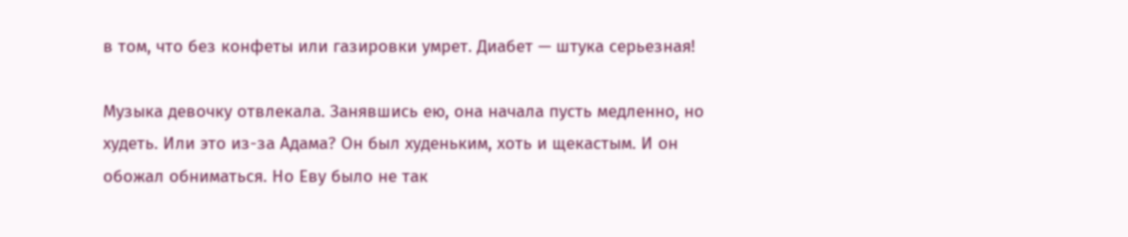в том, что без конфеты или газировки умрет. Диабет — штука серьезная!

Музыка девочку отвлекала. Занявшись ею, она начала пусть медленно, но худеть. Или это из-за Адама? Он был худеньким, хоть и щекастым. И он обожал обниматься. Но Еву было не так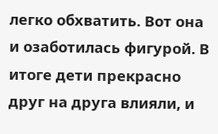легко обхватить. Вот она и озаботилась фигурой. В итоге дети прекрасно друг на друга влияли, и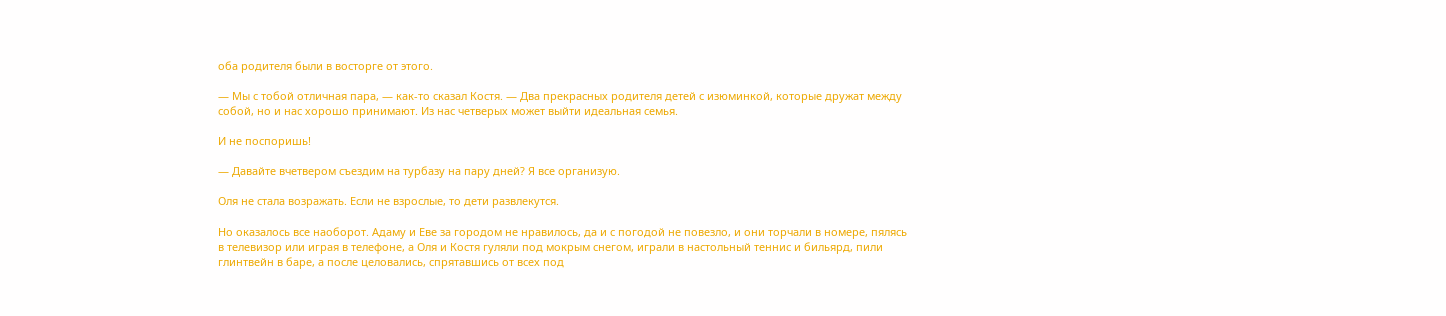оба родителя были в восторге от этого.

— Мы с тобой отличная пара, — как-то сказал Костя. — Два прекрасных родителя детей с изюминкой, которые дружат между собой, но и нас хорошо принимают. Из нас четверых может выйти идеальная семья.

И не поспоришь!

— Давайте вчетвером съездим на турбазу на пару дней? Я все организую.

Оля не стала возражать. Если не взрослые, то дети развлекутся.

Но оказалось все наоборот. Адаму и Еве за городом не нравилось, да и с погодой не повезло, и они торчали в номере, пялясь в телевизор или играя в телефоне, а Оля и Костя гуляли под мокрым снегом, играли в настольный теннис и бильярд, пили глинтвейн в баре, а после целовались, спрятавшись от всех под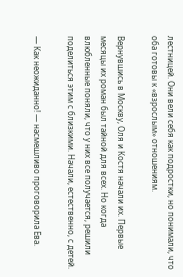лестницей. Они вели себя как подростки, но понимали, что оба готовы к «взрослым» отношениям.

Вернувшись в Москву, Оля и Костя начали их. Первые месяцы их роман был тайной для всех. Но когда влюбленные поняли, что у них все получается, решили поделиться этим с близкими. Начали, естественно, с детей.

— Как неожиданно! — насмешливо проговорила Ева.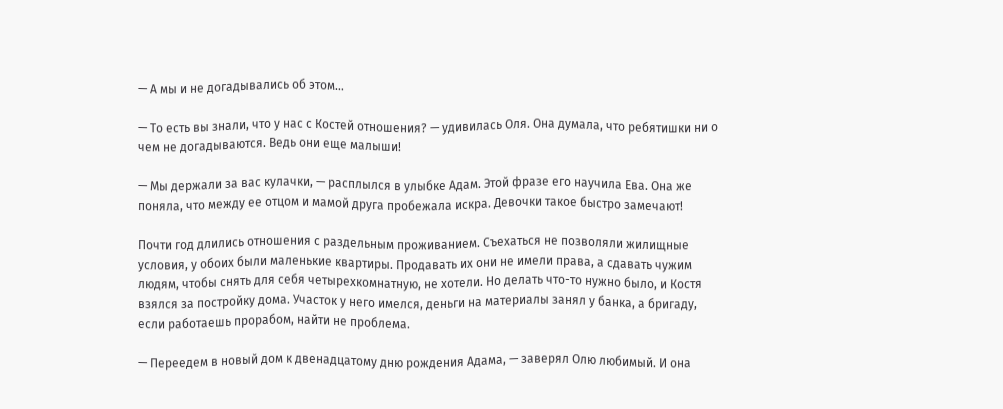— А мы и не догадывались об этом…

— То есть вы знали, что у нас с Костей отношения? — удивилась Оля. Она думала, что ребятишки ни о чем не догадываются. Ведь они еще малыши!

— Мы держали за вас кулачки, — расплылся в улыбке Адам. Этой фразе его научила Ева. Она же поняла, что между ее отцом и мамой друга пробежала искра. Девочки такое быстро замечают!

Почти год длились отношения с раздельным проживанием. Съехаться не позволяли жилищные условия, у обоих были маленькие квартиры. Продавать их они не имели права, а сдавать чужим людям, чтобы снять для себя четырехкомнатную, не хотели. Но делать что-то нужно было, и Костя взялся за постройку дома. Участок у него имелся, деньги на материалы занял у банка, а бригаду, если работаешь прорабом, найти не проблема.

— Переедем в новый дом к двенадцатому дню рождения Адама, — заверял Олю любимый. И она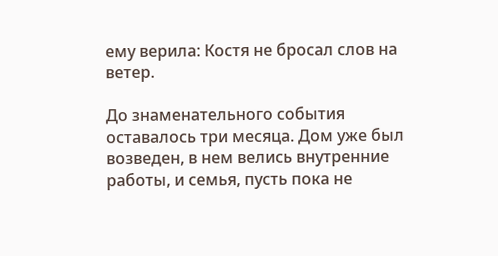ему верила: Костя не бросал слов на ветер.

До знаменательного события оставалось три месяца. Дом уже был возведен, в нем велись внутренние работы, и семья, пусть пока не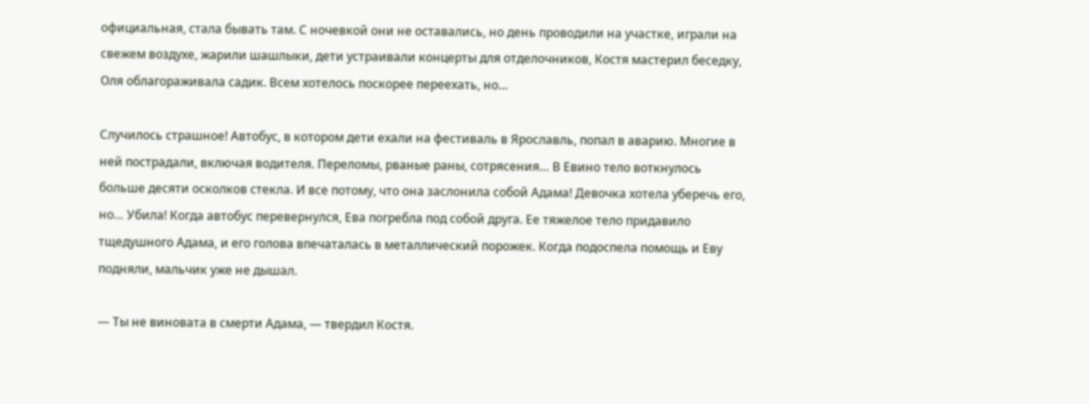официальная, стала бывать там. С ночевкой они не оставались, но день проводили на участке, играли на свежем воздухе, жарили шашлыки, дети устраивали концерты для отделочников, Костя мастерил беседку, Оля облагораживала садик. Всем хотелось поскорее переехать, но…

Случилось страшное! Автобус, в котором дети ехали на фестиваль в Ярославль, попал в аварию. Многие в ней пострадали, включая водителя. Переломы, рваные раны, сотрясения… В Евино тело воткнулось больше десяти осколков стекла. И все потому, что она заслонила собой Адама! Девочка хотела уберечь его, но… Убила! Когда автобус перевернулся, Ева погребла под собой друга. Ее тяжелое тело придавило тщедушного Адама, и его голова впечаталась в металлический порожек. Когда подоспела помощь и Еву подняли, мальчик уже не дышал.

— Ты не виновата в смерти Адама, — твердил Костя.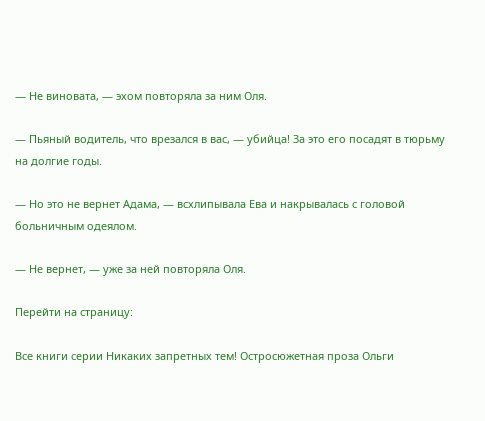— Не виновата, — эхом повторяла за ним Оля.

— Пьяный водитель, что врезался в вас, — убийца! За это его посадят в тюрьму на долгие годы.

— Но это не вернет Адама, — всхлипывала Ева и накрывалась с головой больничным одеялом.

— Не вернет, — уже за ней повторяла Оля.

Перейти на страницу:

Все книги серии Никаких запретных тем! Остросюжетная проза Ольги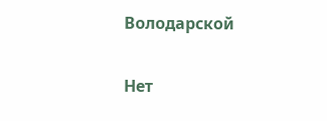Володарской

Нет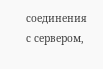соединения с сервером,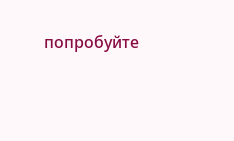попробуйте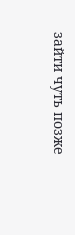зайти чуть позже